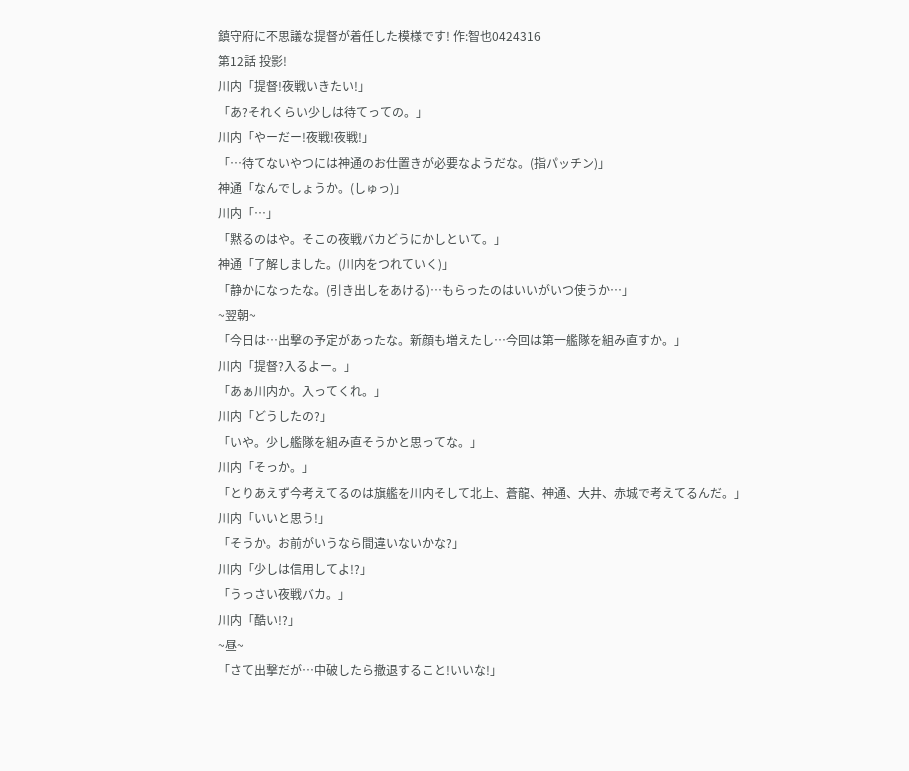鎮守府に不思議な提督が着任した模様です! 作:智也0424316
第12話 投影!
川内「提督!夜戦いきたい!」
「あ?それくらい少しは待てっての。」
川内「やーだー!夜戦!夜戦!」
「…待てないやつには神通のお仕置きが必要なようだな。(指パッチン)」
神通「なんでしょうか。(しゅっ)」
川内「…」
「黙るのはや。そこの夜戦バカどうにかしといて。」
神通「了解しました。(川内をつれていく)」
「静かになったな。(引き出しをあける)…もらったのはいいがいつ使うか…」
~翌朝~
「今日は…出撃の予定があったな。新顔も増えたし…今回は第一艦隊を組み直すか。」
川内「提督?入るよー。」
「あぁ川内か。入ってくれ。」
川内「どうしたの?」
「いや。少し艦隊を組み直そうかと思ってな。」
川内「そっか。」
「とりあえず今考えてるのは旗艦を川内そして北上、蒼龍、神通、大井、赤城で考えてるんだ。」
川内「いいと思う!」
「そうか。お前がいうなら間違いないかな?」
川内「少しは信用してよ!?」
「うっさい夜戦バカ。」
川内「酷い!?」
~昼~
「さて出撃だが…中破したら撤退すること!いいな!」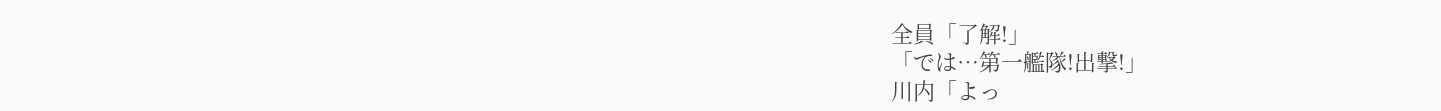全員「了解!」
「では…第一艦隊!出撃!」
川内「よっ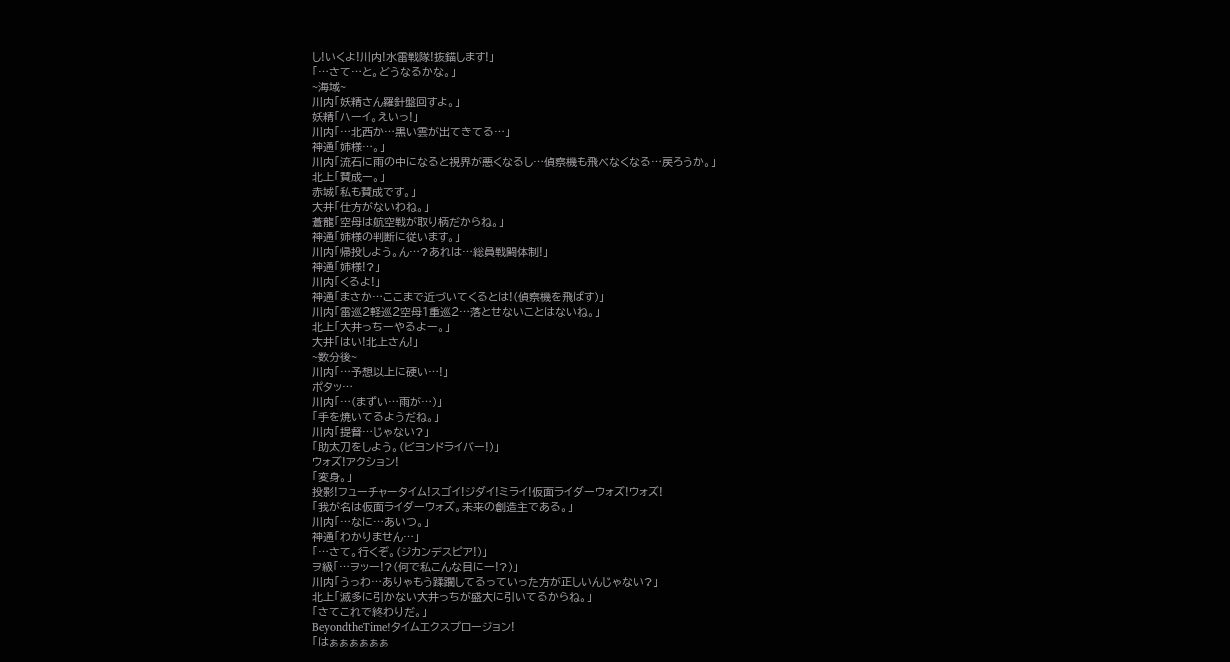し!いくよ!川内!水雷戦隊!抜錨します!」
「…さて…と。どうなるかな。」
~海域~
川内「妖精さん羅針盤回すよ。」
妖精「ハーイ。えいっ!」
川内「…北西か…黒い雲が出てきてる…」
神通「姉様…。」
川内「流石に雨の中になると視界が悪くなるし…偵察機も飛べなくなる…戻ろうか。」
北上「賛成ー。」
赤城「私も賛成です。」
大井「仕方がないわね。」
蒼龍「空母は航空戦が取り柄だからね。」
神通「姉様の判断に従います。」
川内「帰投しよう。ん…?あれは…総員戦闘体制!」
神通「姉様!?」
川内「くるよ!」
神通「まさか…ここまで近づいてくるとは!(偵察機を飛ばす)」
川内「雷巡2軽巡2空母1重巡2…落とせないことはないね。」
北上「大井っちーやるよー。」
大井「はい!北上さん!」
~数分後~
川内「…予想以上に硬い…!」
ポタッ…
川内「…(まずい…雨が…)」
「手を焼いてるようだね。」
川内「提督…じゃない?」
「助太刀をしよう。(ビヨンドライバー!)」
ウォズ!アクション!
「変身。」
投影!フューチャータイム!スゴイ!ジダイ!ミライ!仮面ライダーウォズ!ウォズ!
「我が名は仮面ライダーウォズ。未来の創造主である。」
川内「…なに…あいつ。」
神通「わかりません…」
「…さて。行くぞ。(ジカンデスピア!)」
ヲ級「…ヲッー!?(何で私こんな目にー!?)」
川内「うっわ…ありゃもう蹂躙してるっていった方が正しいんじゃない?」
北上「滅多に引かない大井っちが盛大に引いてるからね。」
「さてこれで終わりだ。」
BeyondtheTime!タイムエクスプロージョン!
「はぁぁぁぁぁぁ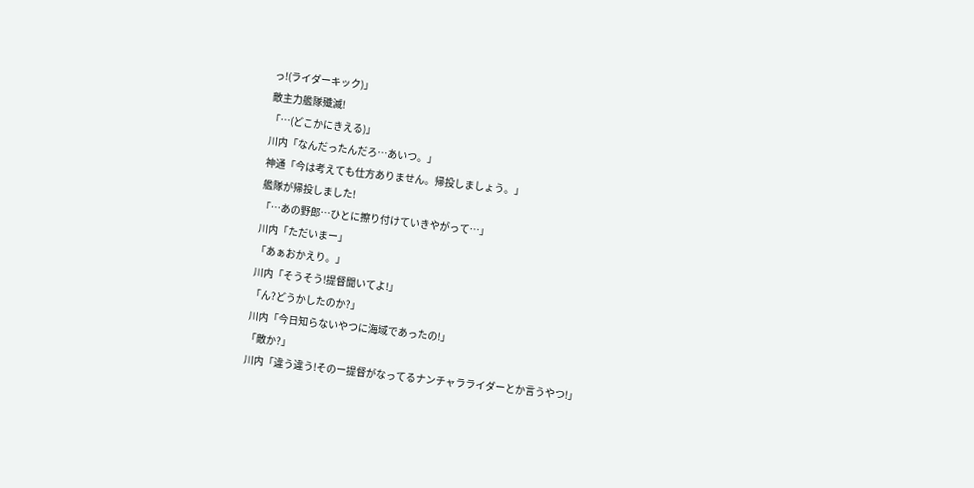っ!(ライダーキック)」
敵主力艦隊殲滅!
「…(どこかにきえる)」
川内「なんだったんだろ…あいつ。」
神通「今は考えても仕方ありません。帰投しましょう。」
艦隊が帰投しました!
「…あの野郎…ひとに擦り付けていきやがって…」
川内「ただいまー」
「あぁおかえり。」
川内「そうそう!提督聞いてよ!」
「ん?どうかしたのか?」
川内「今日知らないやつに海域であったの!」
「敵か?」
川内「違う違う!そのー提督がなってるナンチャラライダーとか言うやつ!」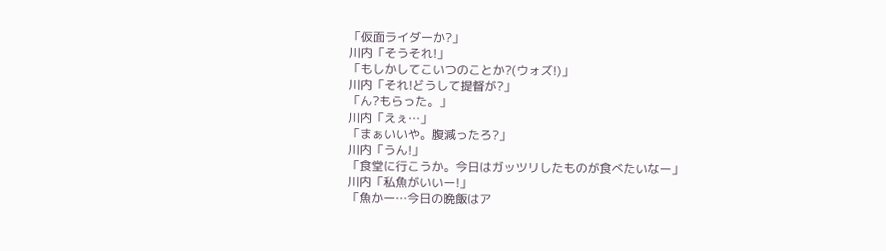「仮面ライダーか?」
川内「そうそれ!」
「もしかしてこいつのことか?(ウォズ!)」
川内「それ!どうして提督が?」
「ん?もらった。」
川内「えぇ…」
「まぁいいや。腹減ったろ?」
川内「うん!」
「食堂に行こうか。今日はガッツリしたものが食べたいなー」
川内「私魚がいいー!」
「魚かー…今日の晩飯はア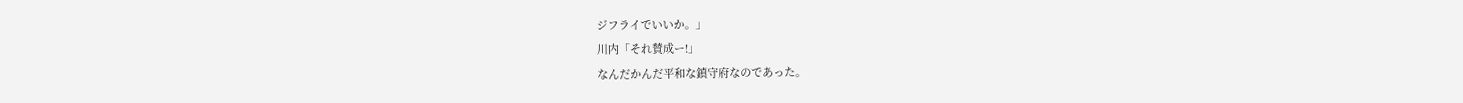ジフライでいいか。」
川内「それ賛成ー!」
なんだかんだ平和な鎮守府なのであった。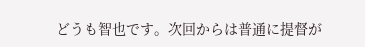どうも智也です。次回からは普通に提督が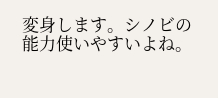変身します。シノビの能力使いやすいよね。